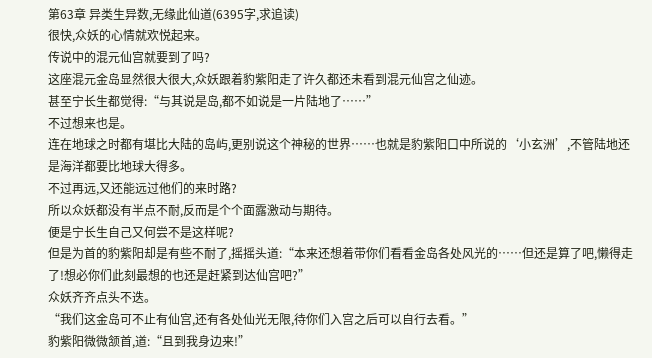第63章 异类生异数,无缘此仙道(6395字,求追读)
很快,众妖的心情就欢悦起来。
传说中的混元仙宫就要到了吗?
这座混元金岛显然很大很大,众妖跟着豹紫阳走了许久都还未看到混元仙宫之仙迹。
甚至宁长生都觉得:“与其说是岛,都不如说是一片陆地了……”
不过想来也是。
连在地球之时都有堪比大陆的岛屿,更别说这个神秘的世界……也就是豹紫阳口中所说的‘小玄洲’,不管陆地还是海洋都要比地球大得多。
不过再远,又还能远过他们的来时路?
所以众妖都没有半点不耐,反而是个个面露激动与期待。
便是宁长生自己又何尝不是这样呢?
但是为首的豹紫阳却是有些不耐了,摇摇头道:“本来还想着带你们看看金岛各处风光的……但还是算了吧,懒得走了!想必你们此刻最想的也还是赶紧到达仙宫吧?”
众妖齐齐点头不迭。
“我们这金岛可不止有仙宫,还有各处仙光无限,待你们入宫之后可以自行去看。”
豹紫阳微微颔首,道:“且到我身边来!”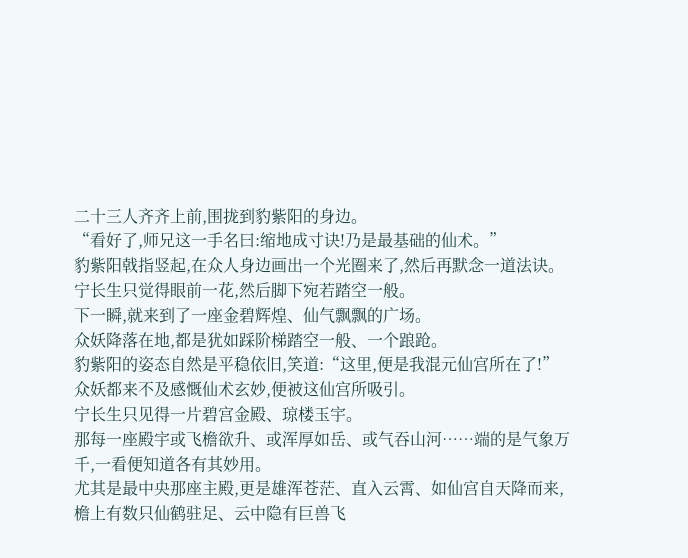二十三人齐齐上前,围拢到豹紫阳的身边。
“看好了,师兄这一手名曰:缩地成寸诀!乃是最基础的仙术。”
豹紫阳戟指竖起,在众人身边画出一个光圈来了,然后再默念一道法诀。
宁长生只觉得眼前一花,然后脚下宛若踏空一般。
下一瞬,就来到了一座金碧辉煌、仙气飘飘的广场。
众妖降落在地,都是犹如踩阶梯踏空一般、一个踉跄。
豹紫阳的姿态自然是平稳依旧,笑道:“这里,便是我混元仙宫所在了!”
众妖都来不及感慨仙术玄妙,便被这仙宫所吸引。
宁长生只见得一片碧宫金殿、琼楼玉宇。
那每一座殿宇或飞檐欲升、或浑厚如岳、或气吞山河……端的是气象万千,一看便知道各有其妙用。
尤其是最中央那座主殿,更是雄浑苍茫、直入云霄、如仙宫自天降而来,檐上有数只仙鹤驻足、云中隐有巨兽飞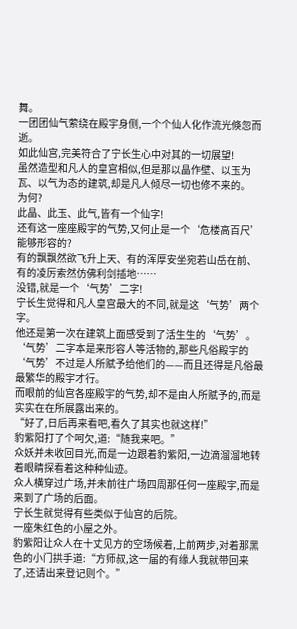舞。
一团团仙气萦绕在殿宇身侧,一个个仙人化作流光倏忽而逝。
如此仙宫,完美符合了宁长生心中对其的一切展望!
虽然造型和凡人的皇宫相似,但是那以晶作壁、以玉为瓦、以气为态的建筑,却是凡人倾尽一切也修不来的。
为何?
此晶、此玉、此气,皆有一个仙字!
还有这一座座殿宇的气势,又何止是一个‘危楼高百尺’能够形容的?
有的飘飘然欲飞升上天、有的浑厚安坐宛若山岳在前、有的凌厉索然仿佛利剑插地……
没错,就是一个‘气势’二字!
宁长生觉得和凡人皇宫最大的不同,就是这‘气势’两个字。
他还是第一次在建筑上面感受到了活生生的‘气势’。
‘气势’二字本是来形容人等活物的,那些凡俗殿宇的‘气势’不过是人所赋予给他们的——而且还得是凡俗最最繁华的殿宇才行。
而眼前的仙宫各座殿宇的气势,却不是由人所赋予的,而是实实在在所展露出来的。
“好了,日后再来看吧,看久了其实也就这样!”
豹紫阳打了个呵欠,道:“随我来吧。”
众妖并未收回目光,而是一边跟着豹紫阳,一边滴溜溜地转着眼睛探看着这种种仙迹。
众人横穿过广场,并未前往广场四周那任何一座殿宇,而是来到了广场的后面。
宁长生就觉得有些类似于仙宫的后院。
一座朱红色的小屋之外。
豹紫阳让众人在十丈见方的空场候着,上前两步,对着那黑色的小门拱手道:“方师叔,这一届的有缘人我就带回来了,还请出来登记则个。”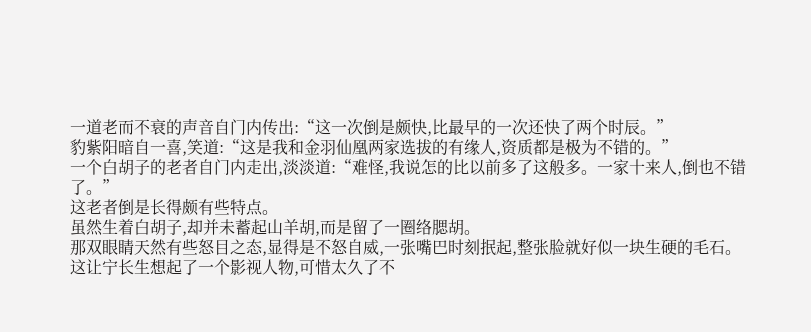一道老而不衰的声音自门内传出:“这一次倒是颇快,比最早的一次还快了两个时辰。”
豹紫阳暗自一喜,笑道:“这是我和金羽仙凰两家选拔的有缘人,资质都是极为不错的。”
一个白胡子的老者自门内走出,淡淡道:“难怪,我说怎的比以前多了这般多。一家十来人,倒也不错了。”
这老者倒是长得颇有些特点。
虽然生着白胡子,却并未蓄起山羊胡,而是留了一圈络腮胡。
那双眼睛天然有些怒目之态,显得是不怒自威,一张嘴巴时刻抿起,整张脸就好似一块生硬的毛石。
这让宁长生想起了一个影视人物,可惜太久了不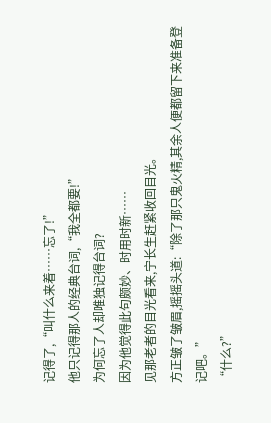记得了,“叫什么来着……忘了!”
他只记得那人的经典台词,“我全都要!”
为何忘了人却唯独记得台词?
因为他觉得此句颇妙、时用时新……
见那老者的目光看来,宁长生赶紧收回目光。
方正皱了皱眉,摇摇头道:“除了那只鬼火精,其余人便都留下来准备登记吧。”
“什么?”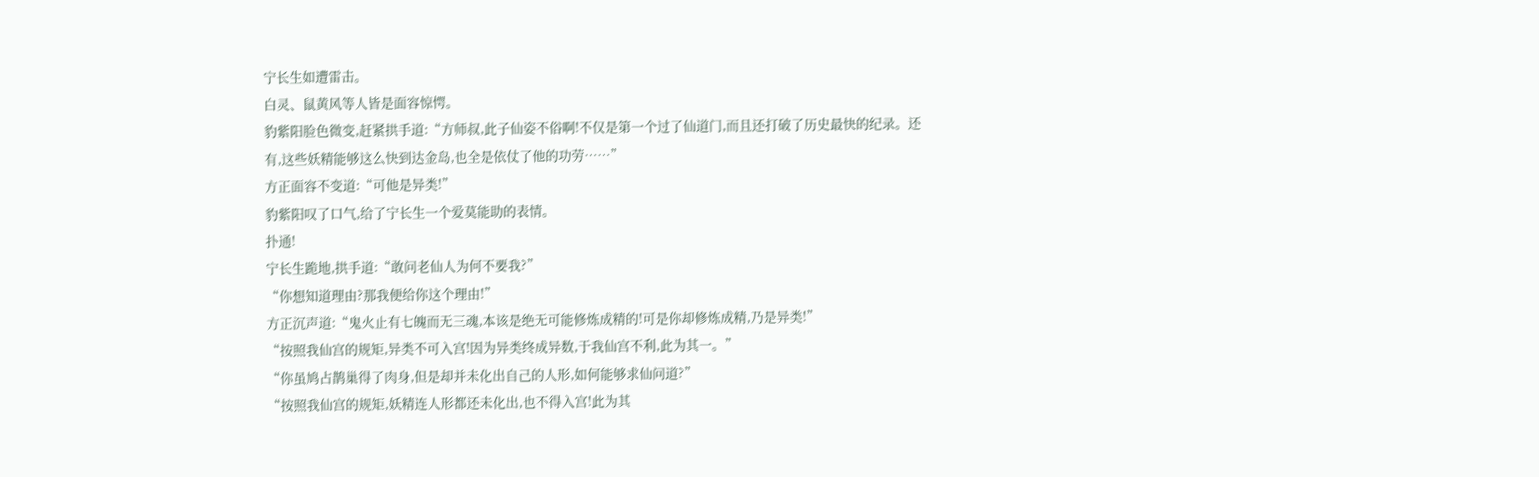宁长生如遭雷击。
白灵、鼠黄风等人皆是面容惊愕。
豹紫阳脸色微变,赶紧拱手道:“方师叔,此子仙姿不俗啊!不仅是第一个过了仙道门,而且还打破了历史最快的纪录。还有,这些妖精能够这么快到达金岛,也全是依仗了他的功劳……”
方正面容不变道:“可他是异类!”
豹紫阳叹了口气,给了宁长生一个爱莫能助的表情。
扑通!
宁长生跪地,拱手道:“敢问老仙人为何不要我?”
“你想知道理由?那我便给你这个理由!”
方正沉声道:“鬼火止有七魄而无三魂,本该是绝无可能修炼成精的!可是你却修炼成精,乃是异类!”
“按照我仙宫的规矩,异类不可入宫!因为异类终成异数,于我仙宫不利,此为其一。”
“你虽鸠占鹊巢得了肉身,但是却并未化出自己的人形,如何能够求仙问道?”
“按照我仙宫的规矩,妖精连人形都还未化出,也不得入宫!此为其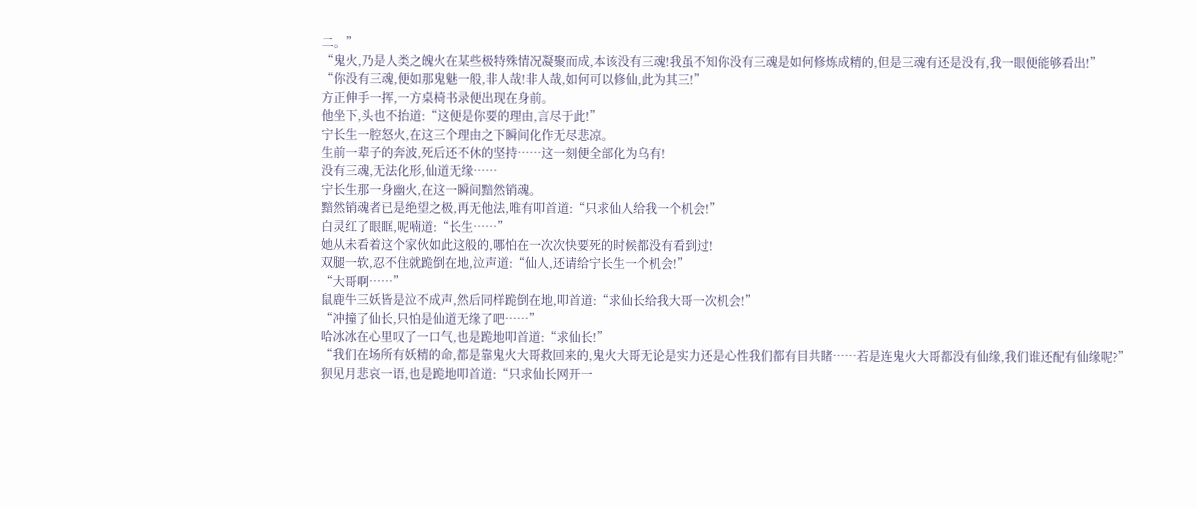二。”
“鬼火,乃是人类之魄火在某些极特殊情况凝聚而成,本该没有三魂!我虽不知你没有三魂是如何修炼成精的,但是三魂有还是没有,我一眼便能够看出!”
“你没有三魂,便如那鬼魅一般,非人哉!非人哉,如何可以修仙,此为其三!”
方正伸手一挥,一方桌椅书录便出现在身前。
他坐下,头也不抬道:“这便是你要的理由,言尽于此!”
宁长生一腔怒火,在这三个理由之下瞬间化作无尽悲凉。
生前一辈子的奔波,死后还不休的坚持……这一刻便全部化为乌有!
没有三魂,无法化形,仙道无缘……
宁长生那一身幽火,在这一瞬间黯然销魂。
黯然销魂者已是绝望之极,再无他法,唯有叩首道:“只求仙人给我一个机会!”
白灵红了眼眶,呢喃道:“长生……”
她从未看着这个家伙如此这般的,哪怕在一次次快要死的时候都没有看到过!
双腿一软,忍不住就跪倒在地,泣声道:“仙人,还请给宁长生一个机会!”
“大哥啊……”
鼠鹿牛三妖皆是泣不成声,然后同样跪倒在地,叩首道:“求仙长给我大哥一次机会!”
“冲撞了仙长,只怕是仙道无缘了吧……”
哈冰冰在心里叹了一口气,也是跪地叩首道:“求仙长!”
“我们在场所有妖精的命,都是靠鬼火大哥救回来的,鬼火大哥无论是实力还是心性我们都有目共睹……若是连鬼火大哥都没有仙缘,我们谁还配有仙缘呢?”
狈见月悲哀一语,也是跪地叩首道:“只求仙长网开一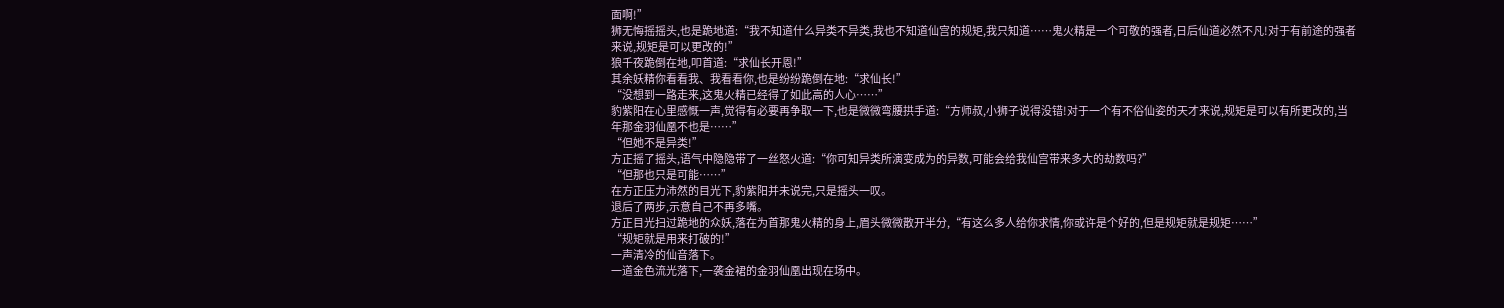面啊!”
狮无悔摇摇头,也是跪地道:“我不知道什么异类不异类,我也不知道仙宫的规矩,我只知道……鬼火精是一个可敬的强者,日后仙道必然不凡!对于有前途的强者来说,规矩是可以更改的!”
狼千夜跪倒在地,叩首道:“求仙长开恩!”
其余妖精你看看我、我看看你,也是纷纷跪倒在地:“求仙长!”
“没想到一路走来,这鬼火精已经得了如此高的人心……”
豹紫阳在心里感慨一声,觉得有必要再争取一下,也是微微弯腰拱手道:“方师叔,小狮子说得没错!对于一个有不俗仙姿的天才来说,规矩是可以有所更改的,当年那金羽仙凰不也是……”
“但她不是异类!”
方正摇了摇头,语气中隐隐带了一丝怒火道:“你可知异类所演变成为的异数,可能会给我仙宫带来多大的劫数吗?”
“但那也只是可能……”
在方正压力沛然的目光下,豹紫阳并未说完,只是摇头一叹。
退后了两步,示意自己不再多嘴。
方正目光扫过跪地的众妖,落在为首那鬼火精的身上,眉头微微散开半分,“有这么多人给你求情,你或许是个好的,但是规矩就是规矩……”
“规矩就是用来打破的!”
一声清冷的仙音落下。
一道金色流光落下,一袭金裙的金羽仙凰出现在场中。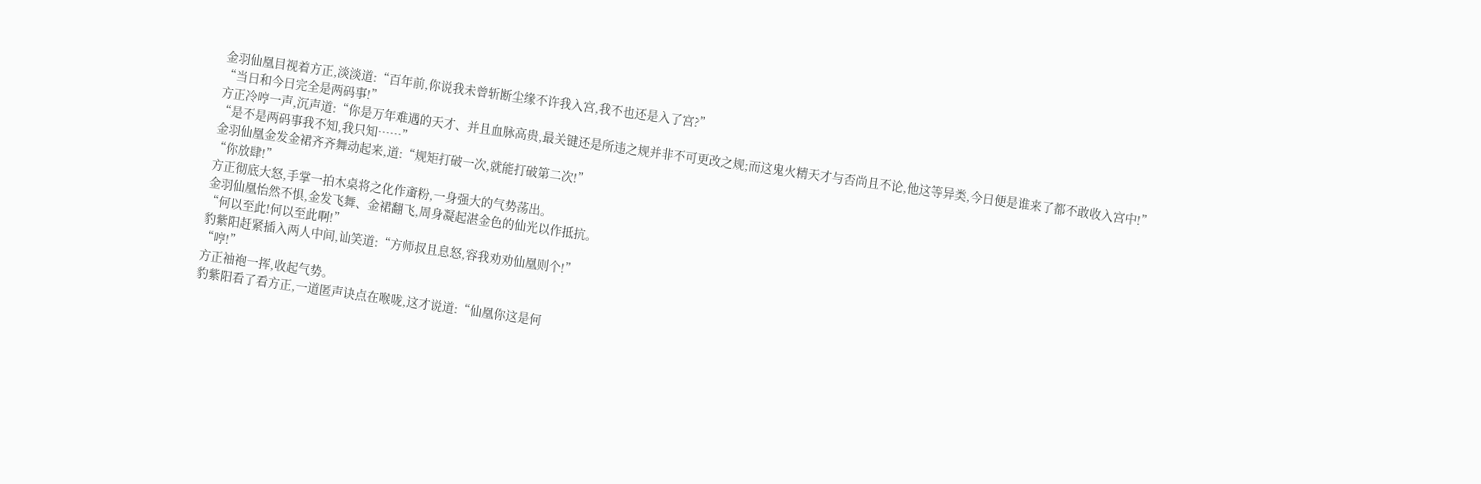金羽仙凰目视着方正,淡淡道:“百年前,你说我未曾斩断尘缘不许我入宫,我不也还是入了宫?”
“当日和今日完全是两码事!”
方正冷哼一声,沉声道:“你是万年难遇的天才、并且血脉高贵,最关键还是所违之规并非不可更改之规;而这鬼火精天才与否尚且不论,他这等异类,今日便是谁来了都不敢收入宫中!”
“是不是两码事我不知,我只知……”
金羽仙凰金发金裙齐齐舞动起来,道:“规矩打破一次,就能打破第二次!”
“你放肆!”
方正彻底大怒,手掌一拍木桌将之化作齑粉,一身强大的气势荡出。
金羽仙凰怡然不惧,金发飞舞、金裙翻飞,周身凝起湛金色的仙光以作抵抗。
“何以至此!何以至此啊!”
豹紫阳赶紧插入两人中间,讪笑道:“方师叔且息怒,容我劝劝仙凰则个!”
“哼!”
方正袖袍一挥,收起气势。
豹紫阳看了看方正,一道匿声诀点在喉咙,这才说道:“仙凰你这是何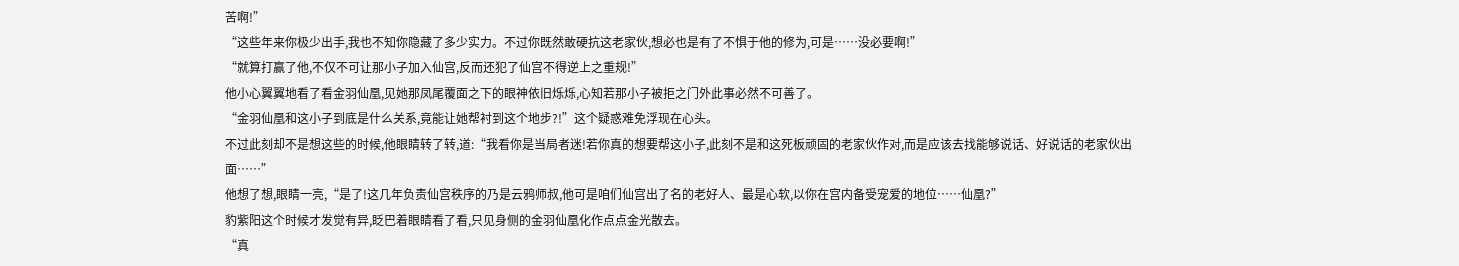苦啊!”
“这些年来你极少出手,我也不知你隐藏了多少实力。不过你既然敢硬抗这老家伙,想必也是有了不惧于他的修为,可是……没必要啊!”
“就算打赢了他,不仅不可让那小子加入仙宫,反而还犯了仙宫不得逆上之重规!”
他小心翼翼地看了看金羽仙凰,见她那凤尾覆面之下的眼神依旧烁烁,心知若那小子被拒之门外此事必然不可善了。
“金羽仙凰和这小子到底是什么关系,竟能让她帮衬到这个地步?!”这个疑惑难免浮现在心头。
不过此刻却不是想这些的时候,他眼睛转了转,道:“我看你是当局者迷!若你真的想要帮这小子,此刻不是和这死板顽固的老家伙作对,而是应该去找能够说话、好说话的老家伙出面……”
他想了想,眼睛一亮,“是了!这几年负责仙宫秩序的乃是云鸦师叔,他可是咱们仙宫出了名的老好人、最是心软,以你在宫内备受宠爱的地位……仙凰?”
豹紫阳这个时候才发觉有异,眨巴着眼睛看了看,只见身侧的金羽仙凰化作点点金光散去。
“真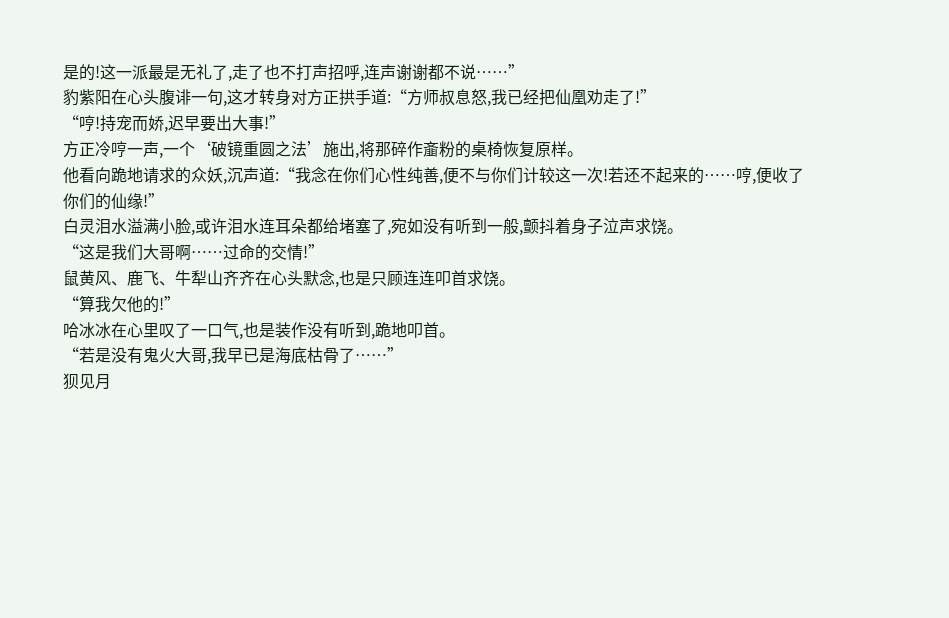是的!这一派最是无礼了,走了也不打声招呼,连声谢谢都不说……”
豹紫阳在心头腹诽一句,这才转身对方正拱手道:“方师叔息怒,我已经把仙凰劝走了!”
“哼!持宠而娇,迟早要出大事!”
方正冷哼一声,一个‘破镜重圆之法’施出,将那碎作齑粉的桌椅恢复原样。
他看向跪地请求的众妖,沉声道:“我念在你们心性纯善,便不与你们计较这一次!若还不起来的……哼,便收了你们的仙缘!”
白灵泪水溢满小脸,或许泪水连耳朵都给堵塞了,宛如没有听到一般,颤抖着身子泣声求饶。
“这是我们大哥啊……过命的交情!”
鼠黄风、鹿飞、牛犁山齐齐在心头默念,也是只顾连连叩首求饶。
“算我欠他的!”
哈冰冰在心里叹了一口气,也是装作没有听到,跪地叩首。
“若是没有鬼火大哥,我早已是海底枯骨了……”
狈见月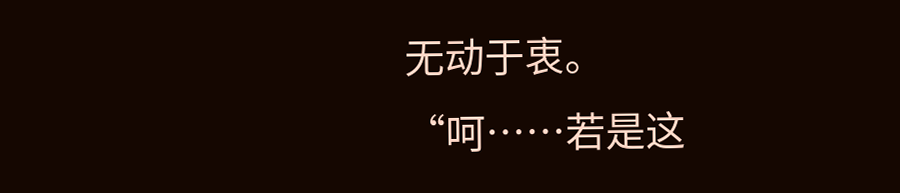无动于衷。
“呵……若是这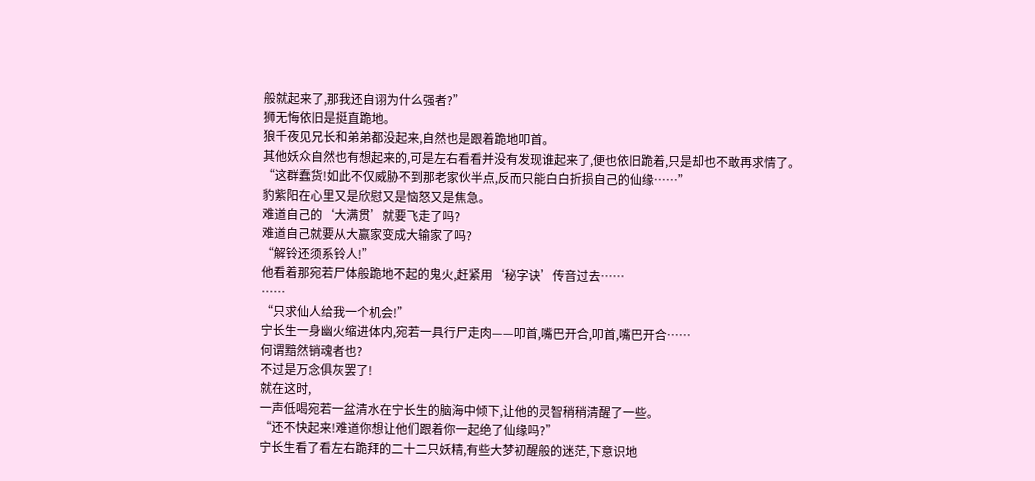般就起来了,那我还自诩为什么强者?”
狮无悔依旧是挺直跪地。
狼千夜见兄长和弟弟都没起来,自然也是跟着跪地叩首。
其他妖众自然也有想起来的,可是左右看看并没有发现谁起来了,便也依旧跪着,只是却也不敢再求情了。
“这群蠢货!如此不仅威胁不到那老家伙半点,反而只能白白折损自己的仙缘……”
豹紫阳在心里又是欣慰又是恼怒又是焦急。
难道自己的‘大满贯’就要飞走了吗?
难道自己就要从大赢家变成大输家了吗?
“解铃还须系铃人!”
他看着那宛若尸体般跪地不起的鬼火,赶紧用‘秘字诀’传音过去……
……
“只求仙人给我一个机会!”
宁长生一身幽火缩进体内,宛若一具行尸走肉——叩首,嘴巴开合,叩首,嘴巴开合……
何谓黯然销魂者也?
不过是万念俱灰罢了!
就在这时,
一声低喝宛若一盆清水在宁长生的脑海中倾下,让他的灵智稍稍清醒了一些。
“还不快起来!难道你想让他们跟着你一起绝了仙缘吗?”
宁长生看了看左右跪拜的二十二只妖精,有些大梦初醒般的迷茫,下意识地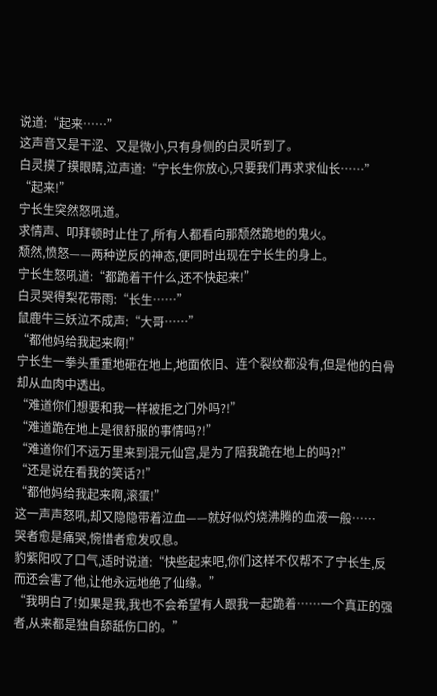说道:“起来……”
这声音又是干涩、又是微小,只有身侧的白灵听到了。
白灵摸了摸眼睛,泣声道:“宁长生你放心,只要我们再求求仙长……”
“起来!”
宁长生突然怒吼道。
求情声、叩拜顿时止住了,所有人都看向那颓然跪地的鬼火。
颓然,愤怒——两种逆反的神态,便同时出现在宁长生的身上。
宁长生怒吼道:“都跪着干什么,还不快起来!”
白灵哭得梨花带雨:“长生……”
鼠鹿牛三妖泣不成声:“大哥……”
“都他妈给我起来啊!”
宁长生一拳头重重地砸在地上,地面依旧、连个裂纹都没有,但是他的白骨却从血肉中透出。
“难道你们想要和我一样被拒之门外吗?!”
“难道跪在地上是很舒服的事情吗?!”
“难道你们不远万里来到混元仙宫,是为了陪我跪在地上的吗?!”
“还是说在看我的笑话?!”
“都他妈给我起来啊,滚蛋!”
这一声声怒吼,却又隐隐带着泣血——就好似灼烧沸腾的血液一般……
哭者愈是痛哭,惋惜者愈发叹息。
豹紫阳叹了口气,适时说道:“快些起来吧,你们这样不仅帮不了宁长生,反而还会害了他,让他永远地绝了仙缘。”
“我明白了!如果是我,我也不会希望有人跟我一起跪着……一个真正的强者,从来都是独自舔舐伤口的。”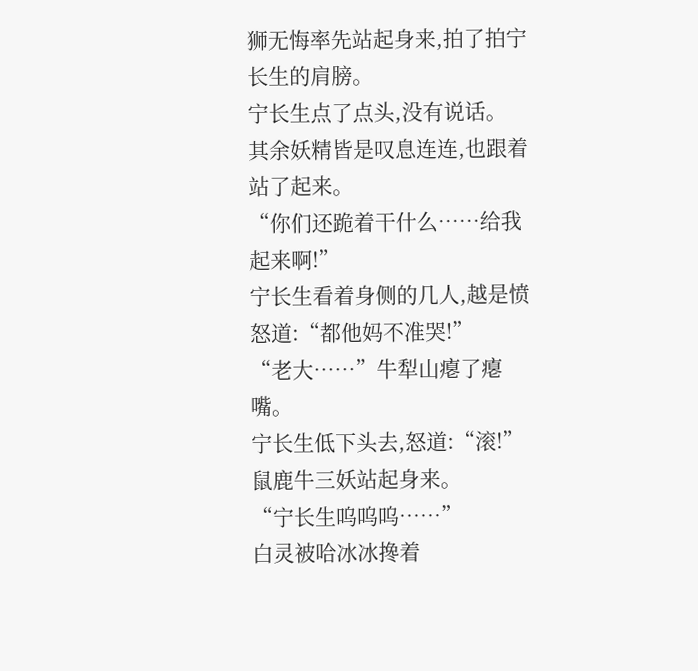狮无悔率先站起身来,拍了拍宁长生的肩膀。
宁长生点了点头,没有说话。
其余妖精皆是叹息连连,也跟着站了起来。
“你们还跪着干什么……给我起来啊!”
宁长生看着身侧的几人,越是愤怒道:“都他妈不准哭!”
“老大……”牛犁山瘪了瘪嘴。
宁长生低下头去,怒道:“滚!”
鼠鹿牛三妖站起身来。
“宁长生呜呜呜……”
白灵被哈冰冰搀着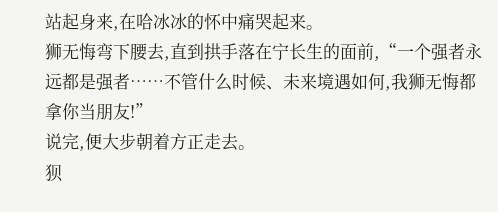站起身来,在哈冰冰的怀中痛哭起来。
狮无悔弯下腰去,直到拱手落在宁长生的面前,“一个强者永远都是强者……不管什么时候、未来境遇如何,我狮无悔都拿你当朋友!”
说完,便大步朝着方正走去。
狈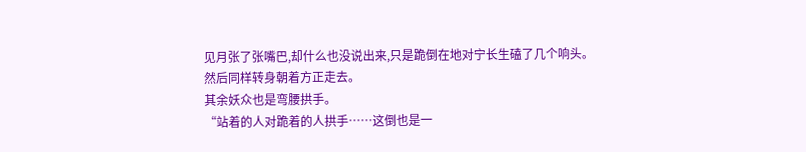见月张了张嘴巴,却什么也没说出来,只是跪倒在地对宁长生磕了几个响头。
然后同样转身朝着方正走去。
其余妖众也是弯腰拱手。
“站着的人对跪着的人拱手……这倒也是一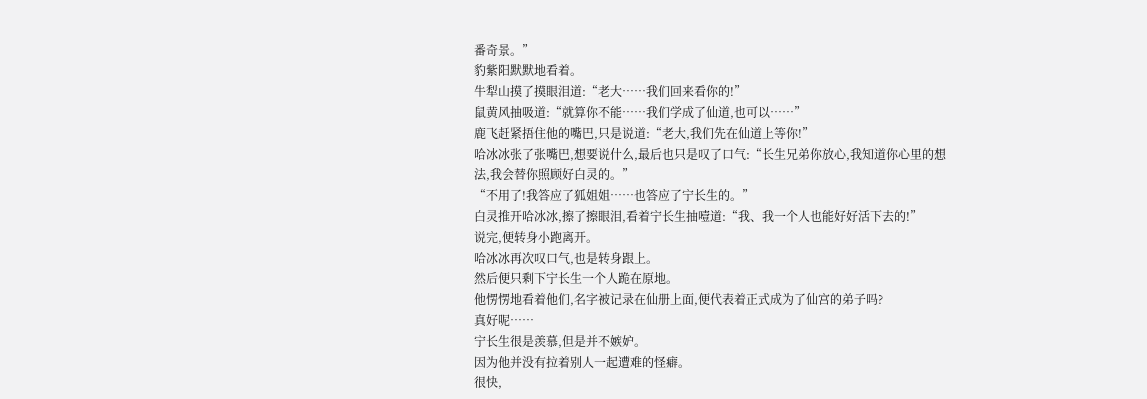番奇景。”
豹紫阳默默地看着。
牛犁山摸了摸眼泪道:“老大……我们回来看你的!”
鼠黄风抽吸道:“就算你不能……我们学成了仙道,也可以……”
鹿飞赶紧捂住他的嘴巴,只是说道:“老大,我们先在仙道上等你!”
哈冰冰张了张嘴巴,想要说什么,最后也只是叹了口气:“长生兄弟你放心,我知道你心里的想法,我会替你照顾好白灵的。”
“不用了!我答应了狐姐姐……也答应了宁长生的。”
白灵推开哈冰冰,擦了擦眼泪,看着宁长生抽噎道:“我、我一个人也能好好活下去的!”
说完,便转身小跑离开。
哈冰冰再次叹口气,也是转身跟上。
然后便只剩下宁长生一个人跪在原地。
他愣愣地看着他们,名字被记录在仙册上面,便代表着正式成为了仙宫的弟子吗?
真好呢……
宁长生很是羡慕,但是并不嫉妒。
因为他并没有拉着别人一起遭难的怪癖。
很快,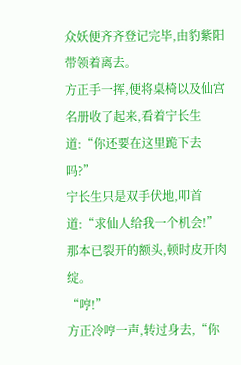众妖便齐齐登记完毕,由豹紫阳带领着离去。
方正手一挥,便将桌椅以及仙宫名册收了起来,看着宁长生道:“你还要在这里跪下去吗?”
宁长生只是双手伏地,叩首道:“求仙人给我一个机会!”
那本已裂开的额头,顿时皮开肉绽。
“哼!”
方正冷哼一声,转过身去,“你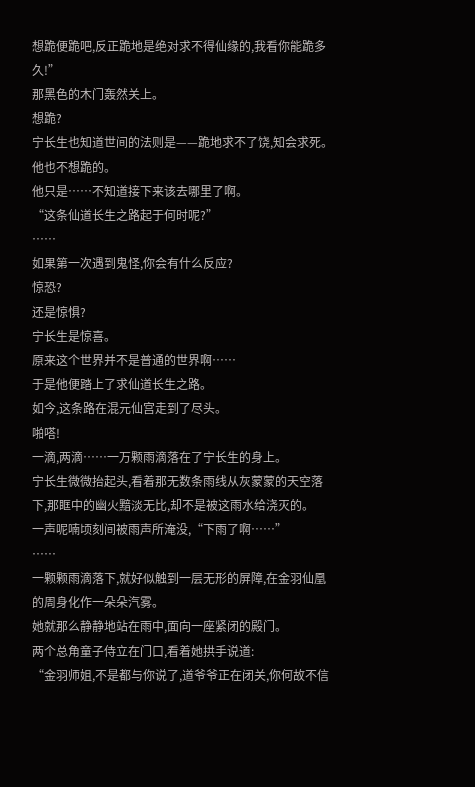想跪便跪吧,反正跪地是绝对求不得仙缘的,我看你能跪多久!”
那黑色的木门轰然关上。
想跪?
宁长生也知道世间的法则是——跪地求不了饶,知会求死。
他也不想跪的。
他只是……不知道接下来该去哪里了啊。
“这条仙道长生之路起于何时呢?”
……
如果第一次遇到鬼怪,你会有什么反应?
惊恐?
还是惊惧?
宁长生是惊喜。
原来这个世界并不是普通的世界啊……
于是他便踏上了求仙道长生之路。
如今,这条路在混元仙宫走到了尽头。
啪嗒!
一滴,两滴……一万颗雨滴落在了宁长生的身上。
宁长生微微抬起头,看着那无数条雨线从灰蒙蒙的天空落下,那眶中的幽火黯淡无比,却不是被这雨水给浇灭的。
一声呢喃顷刻间被雨声所淹没,“下雨了啊……”
……
一颗颗雨滴落下,就好似触到一层无形的屏障,在金羽仙凰的周身化作一朵朵汽雾。
她就那么静静地站在雨中,面向一座紧闭的殿门。
两个总角童子侍立在门口,看着她拱手说道:
“金羽师姐,不是都与你说了,道爷爷正在闭关,你何故不信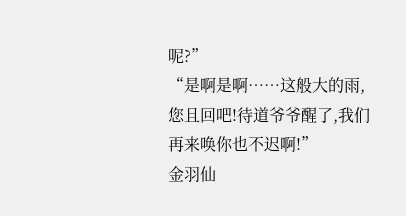呢?”
“是啊是啊……这般大的雨,您且回吧!待道爷爷醒了,我们再来唤你也不迟啊!”
金羽仙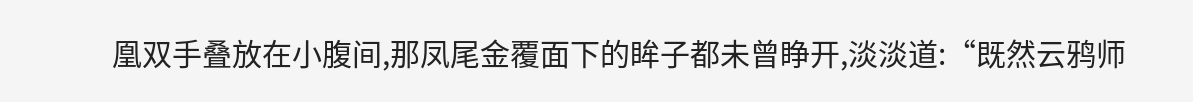凰双手叠放在小腹间,那凤尾金覆面下的眸子都未曾睁开,淡淡道:“既然云鸦师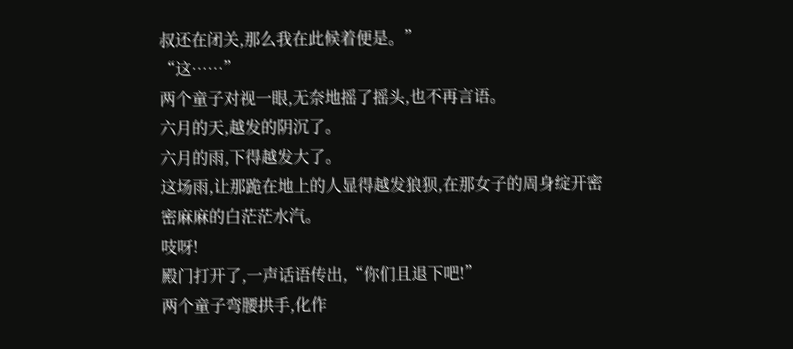叔还在闭关,那么我在此候着便是。”
“这……”
两个童子对视一眼,无奈地摇了摇头,也不再言语。
六月的天,越发的阴沉了。
六月的雨,下得越发大了。
这场雨,让那跪在地上的人显得越发狼狈,在那女子的周身绽开密密麻麻的白茫茫水汽。
吱呀!
殿门打开了,一声话语传出,“你们且退下吧!”
两个童子弯腰拱手,化作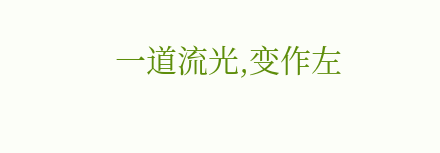一道流光,变作左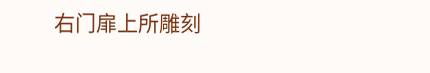右门扉上所雕刻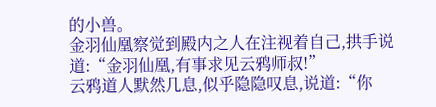的小兽。
金羽仙凰察觉到殿内之人在注视着自己,拱手说道:“金羽仙凰,有事求见云鸦师叔!”
云鸦道人默然几息,似乎隐隐叹息,说道:“你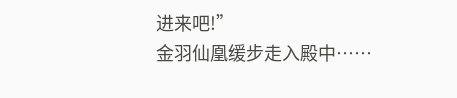进来吧!”
金羽仙凰缓步走入殿中……